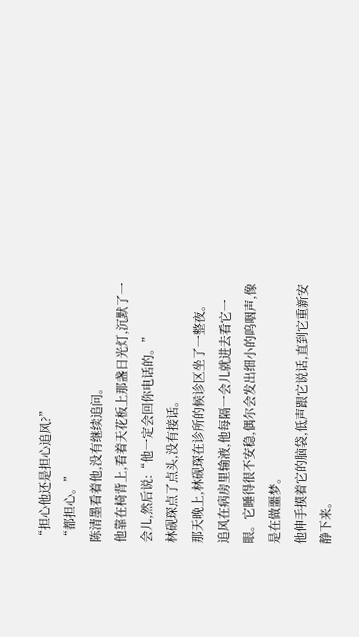“担心他还是担心追风?”
“都担心。”
陈清墨看着他,没有继续追问。
他靠在椅背上,看着天花板上那盏日光灯,沉默了一会儿,然后说:“他一定会回你电话的。”
林砚琛点了点头,没有接话。
那天晚上,林砚琛在诊所的候诊区坐了一整夜。
追风在病房里输液,他每隔一会儿就进去看它一眼。它睡得很不安稳,偶尔会发出细小的呜咽声,像是在做噩梦。
他伸手摸着它的脑袋,低声跟它说话,直到它重新安静下来。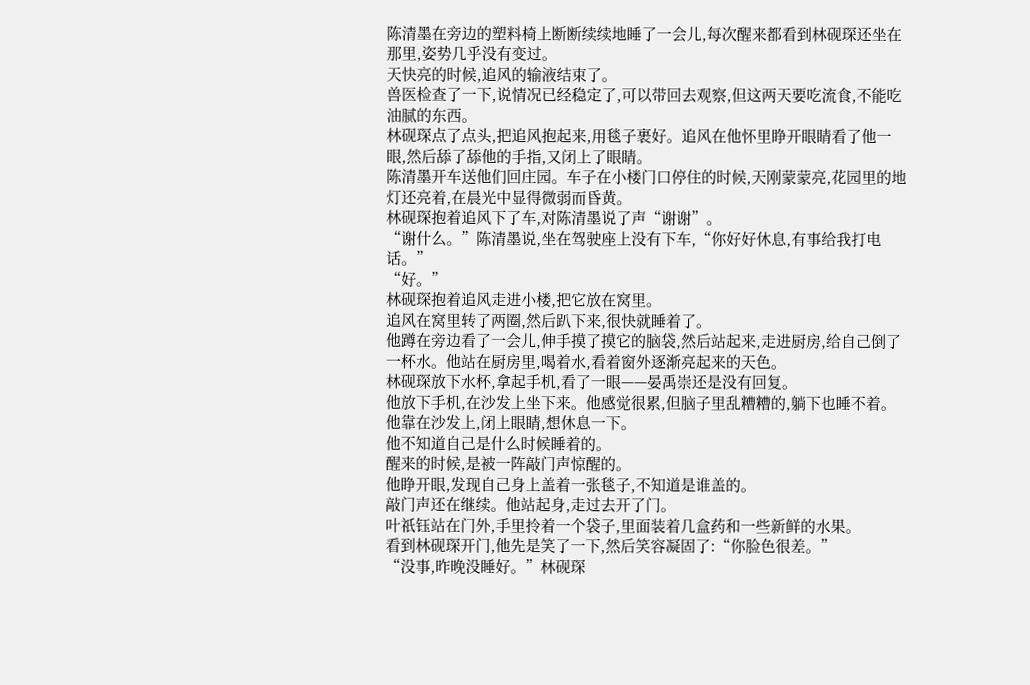陈清墨在旁边的塑料椅上断断续续地睡了一会儿,每次醒来都看到林砚琛还坐在那里,姿势几乎没有变过。
天快亮的时候,追风的输液结束了。
兽医检查了一下,说情况已经稳定了,可以带回去观察,但这两天要吃流食,不能吃油腻的东西。
林砚琛点了点头,把追风抱起来,用毯子裹好。追风在他怀里睁开眼睛看了他一眼,然后舔了舔他的手指,又闭上了眼睛。
陈清墨开车送他们回庄园。车子在小楼门口停住的时候,天刚蒙蒙亮,花园里的地灯还亮着,在晨光中显得微弱而昏黄。
林砚琛抱着追风下了车,对陈清墨说了声“谢谢”。
“谢什么。”陈清墨说,坐在驾驶座上没有下车,“你好好休息,有事给我打电话。”
“好。”
林砚琛抱着追风走进小楼,把它放在窝里。
追风在窝里转了两圈,然后趴下来,很快就睡着了。
他蹲在旁边看了一会儿,伸手摸了摸它的脑袋,然后站起来,走进厨房,给自己倒了一杯水。他站在厨房里,喝着水,看着窗外逐渐亮起来的天色。
林砚琛放下水杯,拿起手机,看了一眼——晏禹崇还是没有回复。
他放下手机,在沙发上坐下来。他感觉很累,但脑子里乱糟糟的,躺下也睡不着。他靠在沙发上,闭上眼睛,想休息一下。
他不知道自己是什么时候睡着的。
醒来的时候,是被一阵敲门声惊醒的。
他睁开眼,发现自己身上盖着一张毯子,不知道是谁盖的。
敲门声还在继续。他站起身,走过去开了门。
叶祇钰站在门外,手里拎着一个袋子,里面装着几盒药和一些新鲜的水果。
看到林砚琛开门,他先是笑了一下,然后笑容凝固了:“你脸色很差。”
“没事,昨晚没睡好。”林砚琛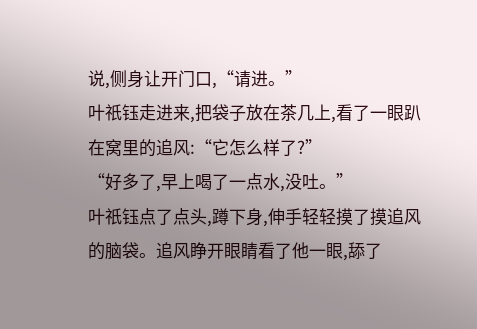说,侧身让开门口,“请进。”
叶祇钰走进来,把袋子放在茶几上,看了一眼趴在窝里的追风:“它怎么样了?”
“好多了,早上喝了一点水,没吐。”
叶祇钰点了点头,蹲下身,伸手轻轻摸了摸追风的脑袋。追风睁开眼睛看了他一眼,舔了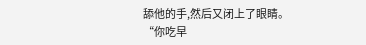舔他的手,然后又闭上了眼睛。
“你吃早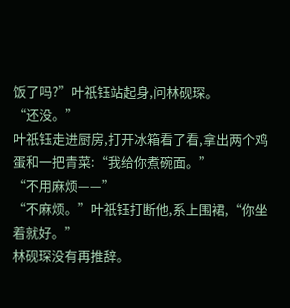饭了吗?”叶祇钰站起身,问林砚琛。
“还没。”
叶祇钰走进厨房,打开冰箱看了看,拿出两个鸡蛋和一把青菜:“我给你煮碗面。”
“不用麻烦——”
“不麻烦。”叶祇钰打断他,系上围裙,“你坐着就好。”
林砚琛没有再推辞。